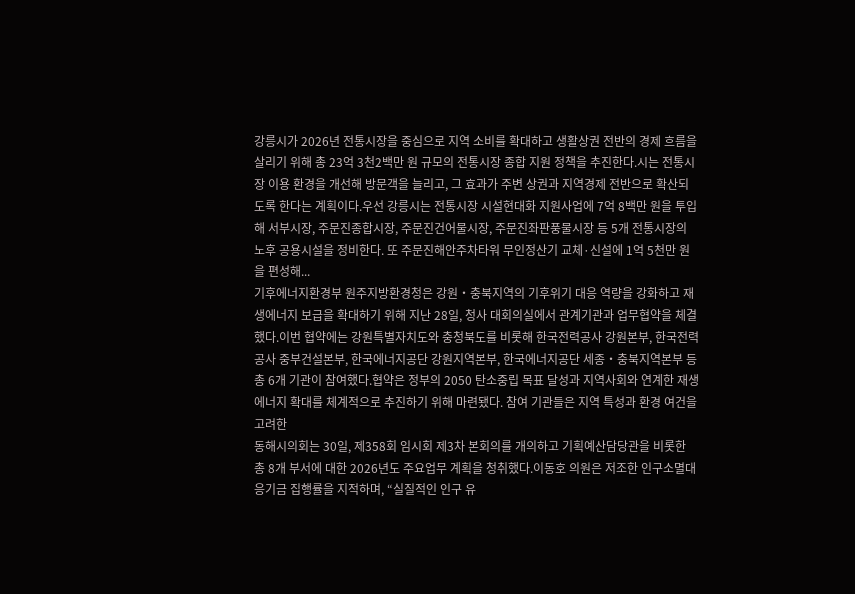강릉시가 2026년 전통시장을 중심으로 지역 소비를 확대하고 생활상권 전반의 경제 흐름을 살리기 위해 총 23억 3천2백만 원 규모의 전통시장 종합 지원 정책을 추진한다.시는 전통시장 이용 환경을 개선해 방문객을 늘리고, 그 효과가 주변 상권과 지역경제 전반으로 확산되도록 한다는 계획이다.우선 강릉시는 전통시장 시설현대화 지원사업에 7억 8백만 원을 투입해 서부시장, 주문진종합시장, 주문진건어물시장, 주문진좌판풍물시장 등 5개 전통시장의 노후 공용시설을 정비한다. 또 주문진해안주차타워 무인정산기 교체·신설에 1억 5천만 원을 편성해...
기후에너지환경부 원주지방환경청은 강원‧충북지역의 기후위기 대응 역량을 강화하고 재생에너지 보급을 확대하기 위해 지난 28일, 청사 대회의실에서 관계기관과 업무협약을 체결했다.이번 협약에는 강원특별자치도와 충청북도를 비롯해 한국전력공사 강원본부, 한국전력공사 중부건설본부, 한국에너지공단 강원지역본부, 한국에너지공단 세종‧충북지역본부 등 총 6개 기관이 참여했다.협약은 정부의 2050 탄소중립 목표 달성과 지역사회와 연계한 재생에너지 확대를 체계적으로 추진하기 위해 마련됐다. 참여 기관들은 지역 특성과 환경 여건을 고려한
동해시의회는 30일, 제358회 임시회 제3차 본회의를 개의하고 기획예산담당관을 비롯한 총 8개 부서에 대한 2026년도 주요업무 계획을 청취했다.이동호 의원은 저조한 인구소멸대응기금 집행률을 지적하며, “실질적인 인구 유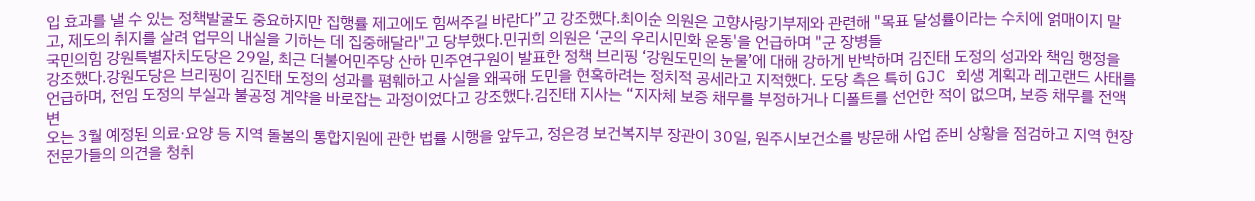입 효과를 낼 수 있는 정책발굴도 중요하지만 집행률 제고에도 힘써주길 바란다”고 강조했다.최이순 의원은 고향사랑기부제와 관련해 "목표 달성률이라는 수치에 얽매이지 말고, 제도의 취지를 살려 업무의 내실을 기하는 데 집중해달라"고 당부했다.민귀희 의원은 ‘군의 우리시민화 운동'을 언급하며 "군 장병들
국민의힘 강원특별자치도당은 29일, 최근 더불어민주당 산하 민주연구원이 발표한 정책 브리핑 ‘강원도민의 눈물’에 대해 강하게 반박하며 김진태 도정의 성과와 책임 행정을 강조했다.강원도당은 브리핑이 김진태 도정의 성과를 폄훼하고 사실을 왜곡해 도민을 현혹하려는 정치적 공세라고 지적했다. 도당 측은 특히 GJC 회생 계획과 레고랜드 사태를 언급하며, 전임 도정의 부실과 불공정 계약을 바로잡는 과정이었다고 강조했다.김진태 지사는 “지자체 보증 채무를 부정하거나 디폴트를 선언한 적이 없으며, 보증 채무를 전액 변
오는 3월 예정된 의료·요양 등 지역 돌봄의 통합지원에 관한 법률 시행을 앞두고, 정은경 보건복지부 장관이 30일, 원주시보건소를 방문해 사업 준비 상황을 점검하고 지역 현장 전문가들의 의견을 청취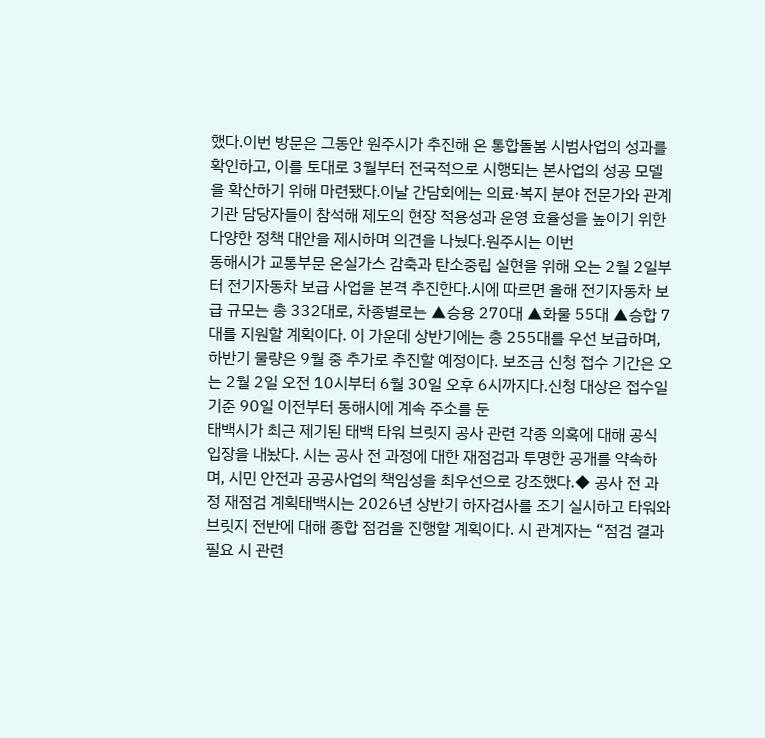했다.이번 방문은 그동안 원주시가 추진해 온 통합돌봄 시범사업의 성과를 확인하고, 이를 토대로 3월부터 전국적으로 시행되는 본사업의 성공 모델을 확산하기 위해 마련됐다.이날 간담회에는 의료·복지 분야 전문가와 관계기관 담당자들이 참석해 제도의 현장 적용성과 운영 효율성을 높이기 위한 다양한 정책 대안을 제시하며 의견을 나눴다.원주시는 이번
동해시가 교통부문 온실가스 감축과 탄소중립 실현을 위해 오는 2월 2일부터 전기자동차 보급 사업을 본격 추진한다.시에 따르면 올해 전기자동차 보급 규모는 총 332대로, 차종별로는 ▲승용 270대 ▲화물 55대 ▲승합 7대를 지원할 계획이다. 이 가운데 상반기에는 총 255대를 우선 보급하며, 하반기 물량은 9월 중 추가로 추진할 예정이다. 보조금 신청 접수 기간은 오는 2월 2일 오전 10시부터 6월 30일 오후 6시까지다.신청 대상은 접수일 기준 90일 이전부터 동해시에 계속 주소를 둔
태백시가 최근 제기된 태백 타워 브릿지 공사 관련 각종 의혹에 대해 공식 입장을 내놨다. 시는 공사 전 과정에 대한 재점검과 투명한 공개를 약속하며, 시민 안전과 공공사업의 책임성을 최우선으로 강조했다.◆ 공사 전 과정 재점검 계획태백시는 2026년 상반기 하자검사를 조기 실시하고 타워와 브릿지 전반에 대해 종합 점검을 진행할 계획이다. 시 관계자는 “점검 결과 필요 시 관련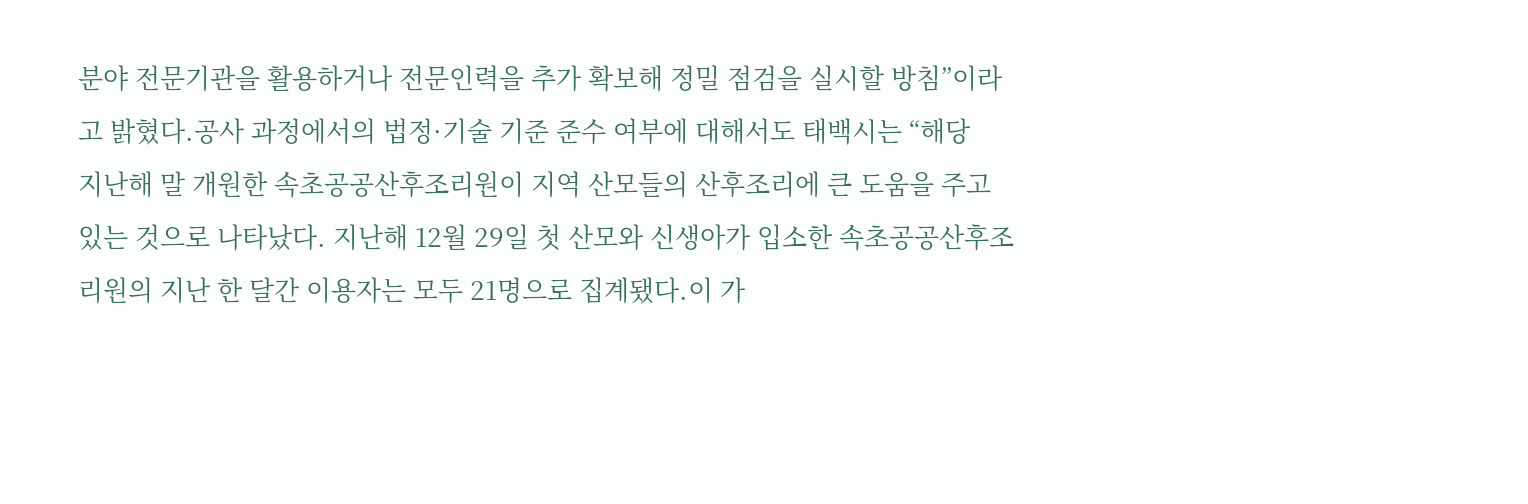분야 전문기관을 활용하거나 전문인력을 추가 확보해 정밀 점검을 실시할 방침”이라고 밝혔다.공사 과정에서의 법정·기술 기준 준수 여부에 대해서도 태백시는 “해당
지난해 말 개원한 속초공공산후조리원이 지역 산모들의 산후조리에 큰 도움을 주고 있는 것으로 나타났다. 지난해 12월 29일 첫 산모와 신생아가 입소한 속초공공산후조리원의 지난 한 달간 이용자는 모두 21명으로 집계됐다.이 가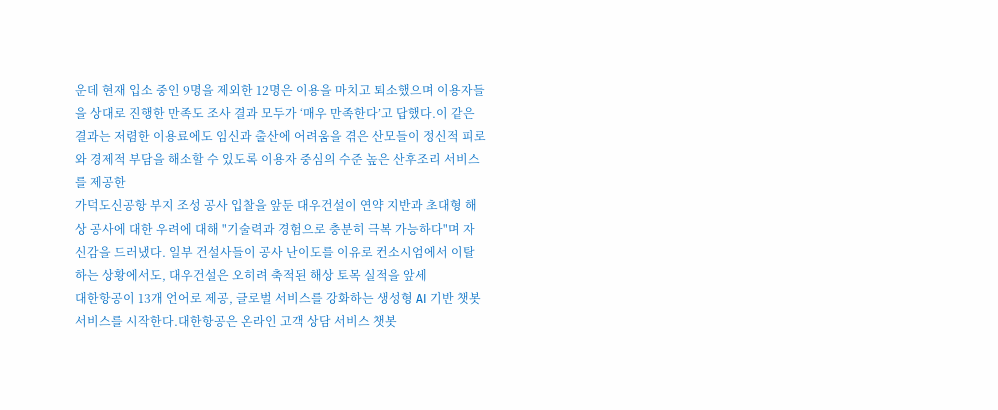운데 현재 입소 중인 9명을 제외한 12명은 이용을 마치고 퇴소했으며 이용자들을 상대로 진행한 만족도 조사 결과 모두가 ‘매우 만족한다’고 답했다.이 같은 결과는 저렴한 이용료에도 임신과 출산에 어려움을 겪은 산모들이 정신적 피로와 경제적 부담을 해소할 수 있도록 이용자 중심의 수준 높은 산후조리 서비스를 제공한
가덕도신공항 부지 조성 공사 입찰을 앞둔 대우건설이 연약 지반과 초대형 해상 공사에 대한 우려에 대해 "기술력과 경험으로 충분히 극복 가능하다"며 자신감을 드러냈다. 일부 건설사들이 공사 난이도를 이유로 컨소시엄에서 이탈하는 상황에서도, 대우건설은 오히려 축적된 해상 토목 실적을 앞세
대한항공이 13개 언어로 제공, 글로벌 서비스를 강화하는 생성형 AI 기반 챗봇 서비스를 시작한다.대한항공은 온라인 고객 상담 서비스 챗봇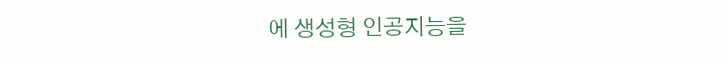에 생성형 인공지능을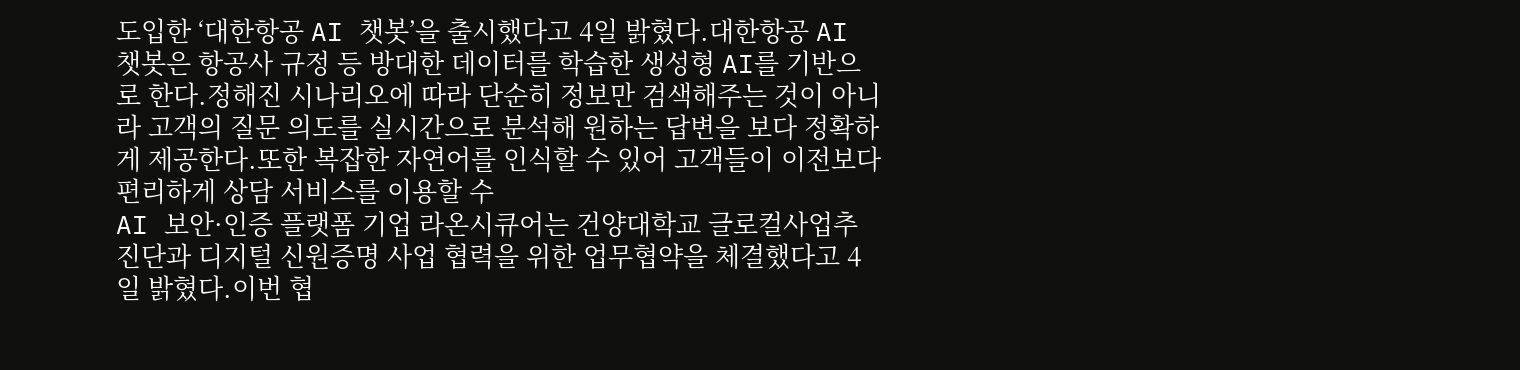도입한 ‘대한항공 AI 챗봇’을 출시했다고 4일 밝혔다.대한항공 AI 챗봇은 항공사 규정 등 방대한 데이터를 학습한 생성형 AI를 기반으로 한다.정해진 시나리오에 따라 단순히 정보만 검색해주는 것이 아니라 고객의 질문 의도를 실시간으로 분석해 원하는 답변을 보다 정확하게 제공한다.또한 복잡한 자연어를 인식할 수 있어 고객들이 이전보다 편리하게 상담 서비스를 이용할 수
AI 보안·인증 플랫폼 기업 라온시큐어는 건양대학교 글로컬사업추진단과 디지털 신원증명 사업 협력을 위한 업무협약을 체결했다고 4일 밝혔다.이번 협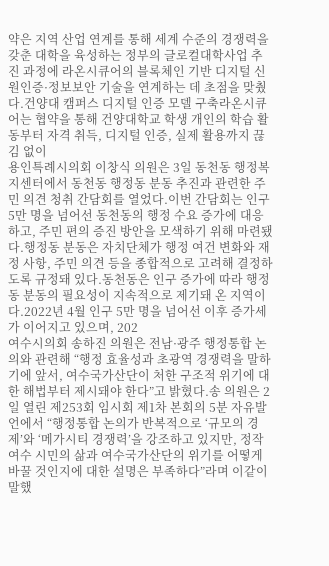약은 지역 산업 연계를 통해 세계 수준의 경쟁력을 갖춘 대학을 육성하는 정부의 글로컬대학사업 추진 과정에 라온시큐어의 블록체인 기반 디지털 신원인증·정보보안 기술을 연계하는 데 초점을 맞췄다.건양대 캠퍼스 디지털 인증 모델 구축라온시큐어는 협약을 통해 건양대학교 학생 개인의 학습 활동부터 자격 취득, 디지털 인증, 실제 활용까지 끊김 없이
용인특례시의회 이창식 의원은 3일 동천동 행정복지센터에서 동천동 행정동 분동 추진과 관련한 주민 의견 청취 간담회를 열었다.이번 간담회는 인구 5만 명을 넘어선 동천동의 행정 수요 증가에 대응하고, 주민 편의 증진 방안을 모색하기 위해 마련됐다.행정동 분동은 자치단체가 행정 여건 변화와 재정 사항, 주민 의견 등을 종합적으로 고려해 결정하도록 규정돼 있다.동천동은 인구 증가에 따라 행정동 분동의 필요성이 지속적으로 제기돼 온 지역이다.2022년 4월 인구 5만 명을 넘어선 이후 증가세가 이어지고 있으며, 202
여수시의회 송하진 의원은 전남·광주 행정통합 논의와 관련해 “행정 효율성과 초광역 경쟁력을 말하기에 앞서, 여수국가산단이 처한 구조적 위기에 대한 해법부터 제시돼야 한다”고 밝혔다.송 의원은 2일 열린 제253회 임시회 제1차 본회의 5분 자유발언에서 “행정통합 논의가 반복적으로 ‘규모의 경제’와 ‘메가시티 경쟁력’을 강조하고 있지만, 정작 여수 시민의 삶과 여수국가산단의 위기를 어떻게 바꿀 것인지에 대한 설명은 부족하다”라며 이같이 말했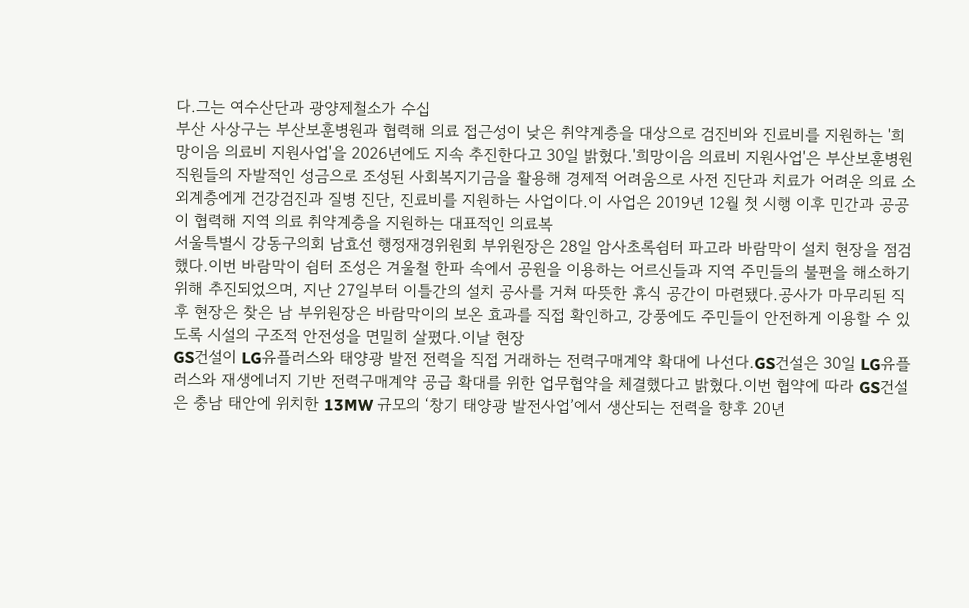다.그는 여수산단과 광양제철소가 수십
부산 사상구는 부산보훈병원과 협력해 의료 접근성이 낮은 취약계층을 대상으로 검진비와 진료비를 지원하는 '희망이음 의료비 지원사업'을 2026년에도 지속 추진한다고 30일 밝혔다.'희망이음 의료비 지원사업'은 부산보훈병원 직원들의 자발적인 성금으로 조성된 사회복지기금을 활용해 경제적 어려움으로 사전 진단과 치료가 어려운 의료 소외계층에게 건강검진과 질병 진단, 진료비를 지원하는 사업이다.이 사업은 2019년 12월 첫 시행 이후 민간과 공공이 협력해 지역 의료 취약계층을 지원하는 대표적인 의료복
서울특별시 강동구의회 남효선 행정재경위원회 부위원장은 28일 암사초록쉼터 파고라 바람막이 설치 현장을 점검했다.이번 바람막이 쉼터 조성은 겨울철 한파 속에서 공원을 이용하는 어르신들과 지역 주민들의 불편을 해소하기 위해 추진되었으며, 지난 27일부터 이틀간의 설치 공사를 거쳐 따뜻한 휴식 공간이 마련됐다.공사가 마무리된 직후 현장은 찾은 남 부위원장은 바람막이의 보온 효과를 직접 확인하고, 강풍에도 주민들이 안전하게 이용할 수 있도록 시설의 구조적 안전성을 면밀히 살폈다.이날 현장
GS건설이 LG유플러스와 태양광 발전 전력을 직접 거래하는 전력구매계약 확대에 나선다.GS건설은 30일 LG유플러스와 재생에너지 기반 전력구매계약 공급 확대를 위한 업무협약을 체결했다고 밝혔다.이번 협약에 따라 GS건설은 충남 태안에 위치한 13MW 규모의 ‘창기 태양광 발전사업’에서 생산되는 전력을 향후 20년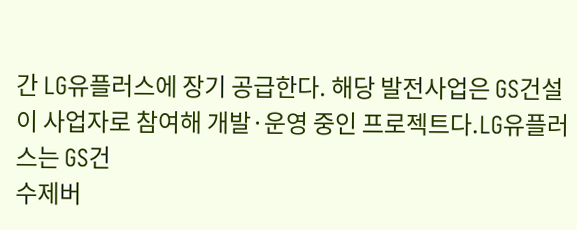간 LG유플러스에 장기 공급한다. 해당 발전사업은 GS건설이 사업자로 참여해 개발·운영 중인 프로젝트다.LG유플러스는 GS건
수제버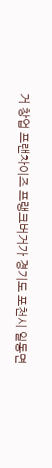거 창업 프랜차이즈 프랭크버거가 경기도 포천시 일동면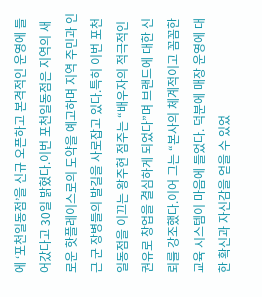에 ‘포천일동점’을 신규 오픈하고 본격적인 운영에 들어갔다고 30일 밝혔다.이번 포천일동점은 지역의 새로운 핫플레이스로의 도약을 예고하며 지역 주민과 인근 군 장병들의 발길을 사로잡고 있다.특히 이번 포천일동점을 이끄는 왕주현 점주는 “배우자의 적극적인 권유로 창업을 결심하게 되었다”며 브랜드에 대한 신뢰를 강조했다.이어 그는 “본사의 체계적이고 꼼꼼한 교육 시스템이 마음에 들었다. 덕분에 매장 운영에 대한 확신과 자신감을 얻을 수 있었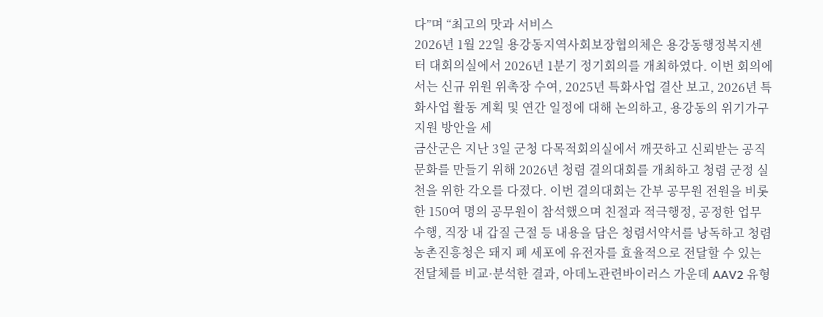다”며 “최고의 맛과 서비스
2026년 1월 22일 용강동지역사회보장협의체은 용강동행정복지센터 대회의실에서 2026년 1분기 정기회의를 개최하였다. 이번 회의에서는 신규 위원 위촉장 수여, 2025년 특화사업 결산 보고, 2026년 특화사업 활동 계획 및 연간 일정에 대해 논의하고, 용강동의 위기가구 지원 방안을 세
금산군은 지난 3일 군청 다목적회의실에서 깨끗하고 신뢰받는 공직 문화를 만들기 위해 2026년 청렴 결의대회를 개최하고 청렴 군정 실천을 위한 각오를 다졌다. 이번 결의대회는 간부 공무원 전원을 비롯한 150여 명의 공무원이 참석했으며 친절과 적극행정, 공정한 업무수행, 직장 내 갑질 근절 등 내용을 담은 청렴서약서를 낭독하고 청렴
농촌진흥청은 돼지 폐 세포에 유전자를 효율적으로 전달할 수 있는 전달체를 비교·분석한 결과, 아데노관련바이러스 가운데 AAV2 유형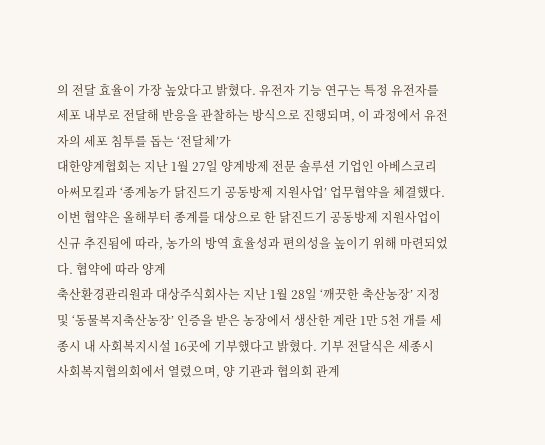의 전달 효율이 가장 높았다고 밝혔다. 유전자 기능 연구는 특정 유전자를 세포 내부로 전달해 반응을 관찰하는 방식으로 진행되며, 이 과정에서 유전자의 세포 침투를 돕는 ‘전달체’가
대한양계협회는 지난 1월 27일 양계방제 전문 솔루션 기업인 아베스코리아써모킬과 ‘종계농가 닭진드기 공동방제 지원사업’ 업무협약을 체결했다. 이번 협약은 올해부터 종계를 대상으로 한 닭진드기 공동방제 지원사업이 신규 추진됨에 따라, 농가의 방역 효율성과 편의성을 높이기 위해 마련되었다. 협약에 따라 양계
축산환경관리원과 대상주식회사는 지난 1월 28일 ‘깨끗한 축산농장’ 지정 및 ‘동물복지축산농장’ 인증을 받은 농장에서 생산한 계란 1만 5천 개를 세종시 내 사회복지시설 16곳에 기부했다고 밝혔다. 기부 전달식은 세종시 사회복지협의회에서 열렸으며, 양 기관과 협의회 관계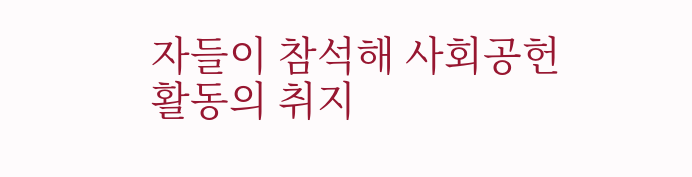자들이 참석해 사회공헌 활동의 취지